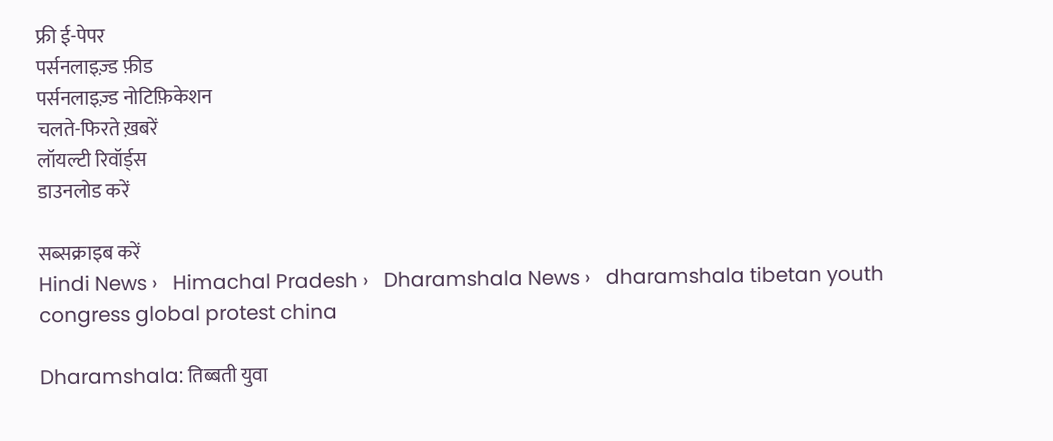फ्री ई-पेपर
पर्सनलाइज़्ड फ़ीड
पर्सनलाइज़्ड नोटिफ़िकेशन
चलते-फिरते ख़बरें
लॉयल्टी रिवॉर्ड्स
डाउनलोड करें

सब्सक्राइब करें
Hindi News ›   Himachal Pradesh ›   Dharamshala News ›   dharamshala tibetan youth congress global protest china

Dharamshala: तिब्बती युवा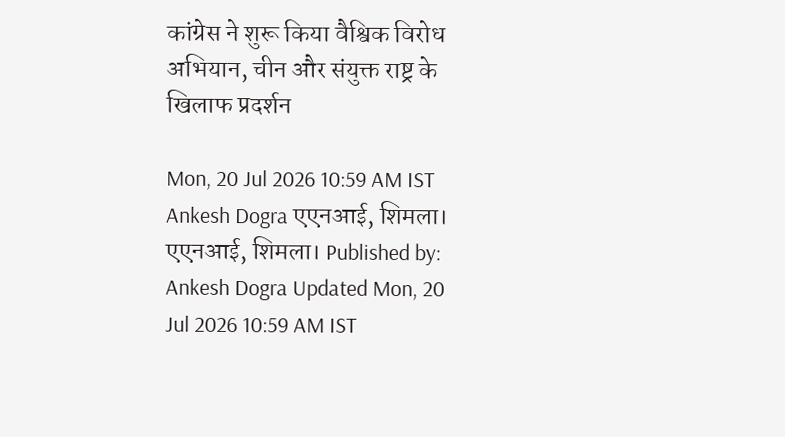कांग्रेस ने शुरू किया वैश्विक विरोध अभियान, चीन और संयुक्त राष्ट्र के खिलाफ प्रदर्शन

Mon, 20 Jul 2026 10:59 AM IST
Ankesh Dogra एएनआई, शिमला।
एएनआई, शिमला। Published by: Ankesh Dogra Updated Mon, 20 Jul 2026 10:59 AM IST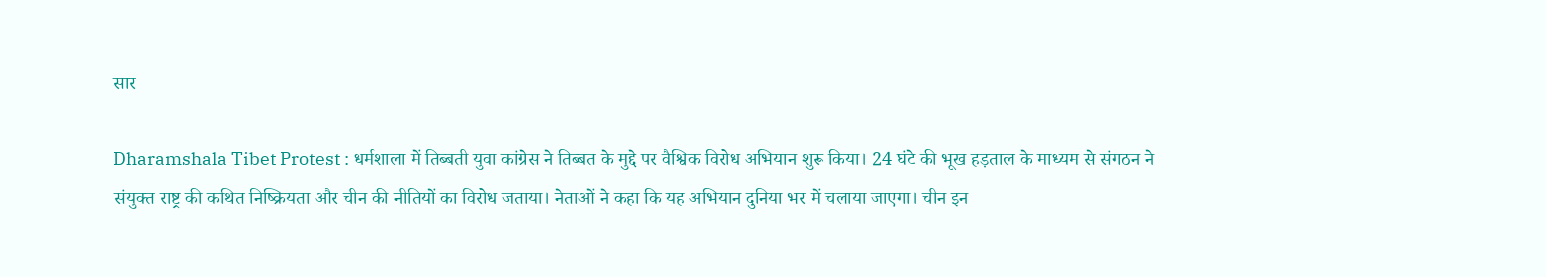सार

Dharamshala Tibet Protest : धर्मशाला में तिब्बती युवा कांग्रेस ने तिब्बत के मुद्दे पर वैश्विक विरोध अभियान शुरू किया। 24 घंटे की भूख हड़ताल के माध्यम से संगठन ने संयुक्त राष्ट्र की कथित निष्क्रियता और चीन की नीतियों का विरोध जताया। नेताओं ने कहा कि यह अभियान दुनिया भर में चलाया जाएगा। चीन इन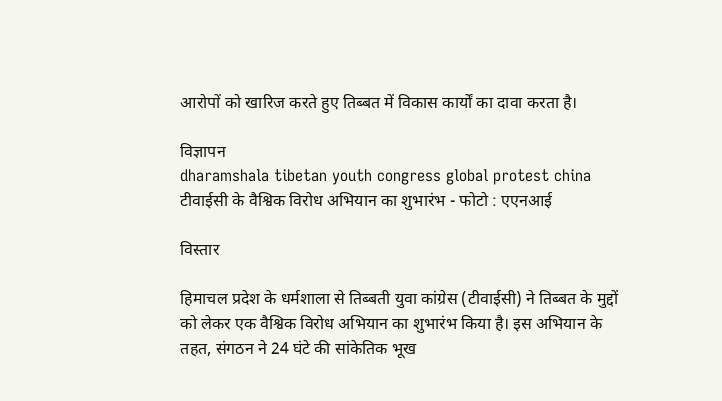आरोपों को खारिज करते हुए तिब्बत में विकास कार्यों का दावा करता है।

विज्ञापन
dharamshala tibetan youth congress global protest china
टीवाईसी के वैश्विक विरोध अभियान का शुभारंभ - फोटो : एएनआई

विस्तार

हिमाचल प्रदेश के धर्मशाला से तिब्बती युवा कांग्रेस (टीवाईसी) ने तिब्बत के मुद्दों को लेकर एक वैश्विक विरोध अभियान का शुभारंभ किया है। इस अभियान के तहत, संगठन ने 24 घंटे की सांकेतिक भूख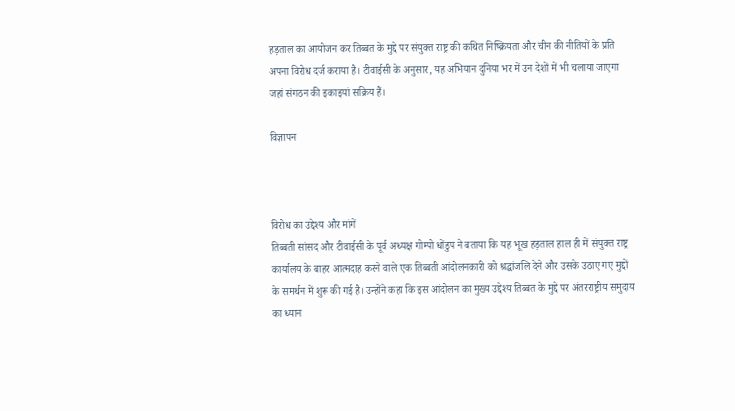हड़ताल का आयोजन कर तिब्बत के मुद्दे पर संयुक्त राष्ट्र की कथित निष्क्रियता और चीन की नीतियों के प्रति अपना विरोध दर्ज कराया है। टीवाईसी के अनुसार, यह अभियान दुनिया भर में उन देशों में भी चलाया जाएगा जहां संगठन की इकाइयां सक्रिय हैं।

विज्ञापन



विरोध का उद्देश्य और मांगें
तिब्बती सांसद और टीवाईसी के पूर्व अध्यक्ष गोम्पो धोंडुप ने बताया कि यह भूख हड़ताल हाल ही में संयुक्त राष्ट्र कार्यालय के बाहर आत्मदाह करने वाले एक तिब्बती आंदोलनकारी को श्रद्धांजलि देने और उसके उठाए गए मुद्दों के समर्थन में शुरू की गई है। उन्होंने कहा कि इस आंदोलन का मुख्य उद्देश्य तिब्बत के मुद्दे पर अंतरराष्ट्रीय समुदाय का ध्यान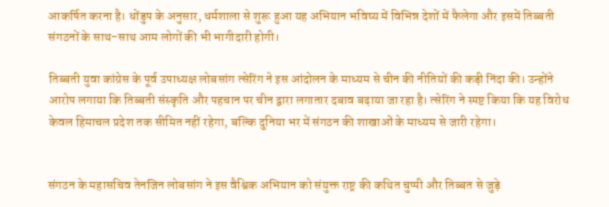आकर्षित करना है। धोंडुप के अनुसार, धर्मशाला से शुरू हुआ यह अभियान भविष्य में विभिन्न देशों में फैलेगा और इसमें तिब्बती संगठनों के साथ-साथ आम लोगों की भी भागीदारी होगी।

तिब्बती युवा कांग्रेस के पूर्व उपाध्यक्ष लोबसांग त्सेरिंग ने इस आंदोलन के माध्यम से चीन की नीतियों की कड़ी निंदा की। उन्होंने आरोप लगाया कि तिब्बती संस्कृति और पहचान पर चीन द्वारा लगातार दबाव बढ़ाया जा रहा है। त्सेरिंग ने स्पष्ट किया कि यह विरोध केवल हिमाचल प्रदेश तक सीमित नहीं रहेगा, बल्कि दुनिया भर में संगठन की शाखाओं के माध्यम से जारी रहेगा।


संगठन के महासचिव तेनजिन लोबसांग ने इस वैश्विक अभियान को संयुक्त राष्ट्र की कथित चुप्पी और तिब्बत से जुड़े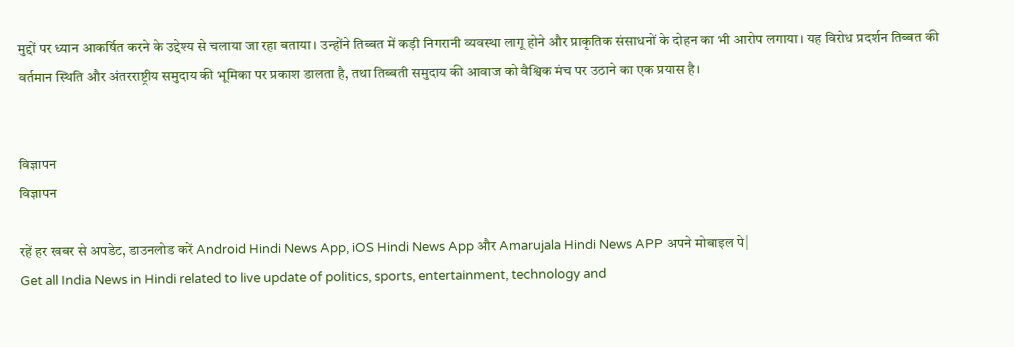मुद्दों पर ध्यान आकर्षित करने के उद्देश्य से चलाया जा रहा बताया। उन्होंने तिब्बत में कड़ी निगरानी व्यवस्था लागू होने और प्राकृतिक संसाधनों के दोहन का भी आरोप लगाया। यह विरोध प्रदर्शन तिब्बत की वर्तमान स्थिति और अंतरराष्ट्रीय समुदाय की भूमिका पर प्रकाश डालता है, तथा तिब्बती समुदाय की आवाज को वैश्विक मंच पर उठाने का एक प्रयास है।


विज्ञापन
विज्ञापन

रहें हर खबर से अपडेट, डाउनलोड करें Android Hindi News App, iOS Hindi News App और Amarujala Hindi News APP अपने मोबाइल पे|
Get all India News in Hindi related to live update of politics, sports, entertainment, technology and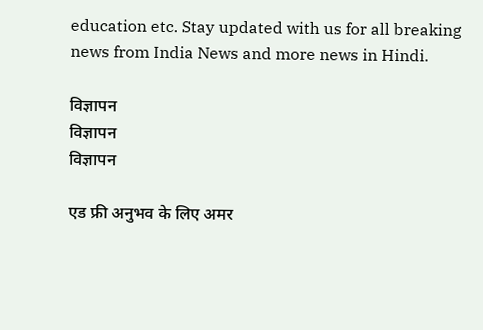education etc. Stay updated with us for all breaking news from India News and more news in Hindi.

विज्ञापन
विज्ञापन
विज्ञापन

एड फ्री अनुभव के लिए अमर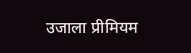उजाला प्रीमियम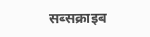सब्सक्राइब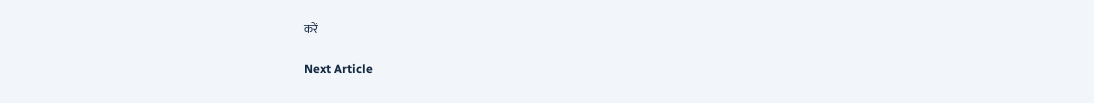करें

Next Article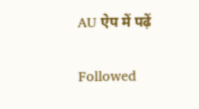AU ऐप में पढ़ें

Followed